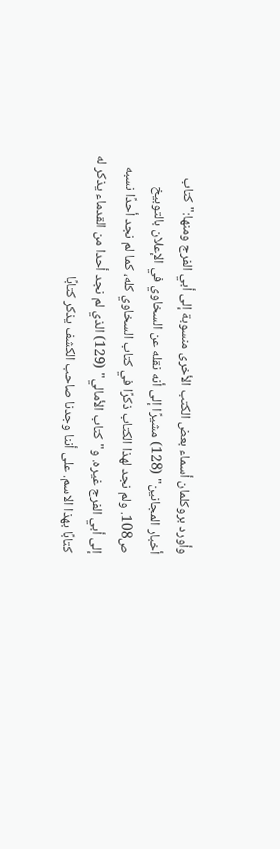وأورد بروكلمان أسماء بعض الكتب الأخرى منسوبة إلى أبي الفرج ومنها:"كتاب أخبار المجانين" (128) مشيرًا إلى أنه نقله عن السخاوي في الإعلان بالتوبيخ ص108. ولم نجد لهذا الكتاب ذكرًا في كتاب السخاوي كله، كما لم نجد أحدًا نسبه إلى أبي الفرج غيره. و"كتاب الأمالي" (129) الذي لم نجد أحدا من القدماء يذكر له كتابًا بهذا الاسم. على أننا وجدنا صاحب الكشف يذكر كتابًا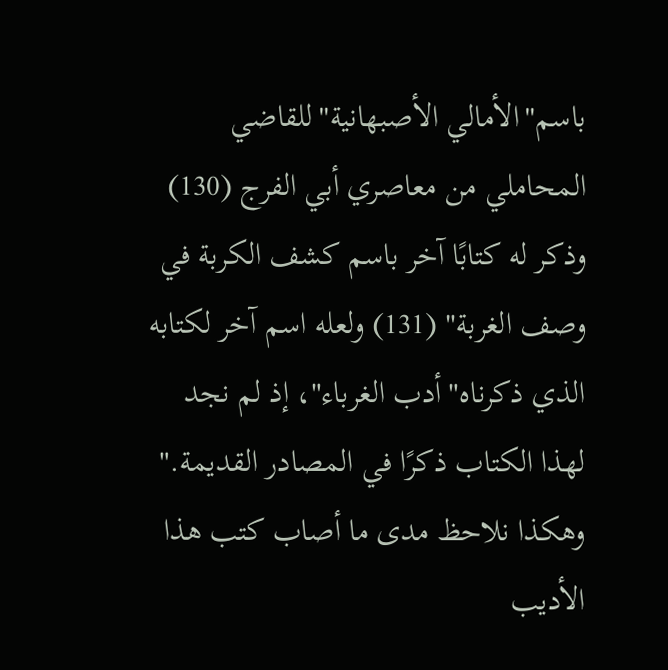باسم"الأمالي الأصبهانية"للقاضي المحاملي من معاصري أبي الفرج (130) وذكر له كتابًا آخر باسم كشف الكربة في وصف الغربة" (131) ولعله اسم آخر لكتابه الذي ذكرناه"أدب الغرباء"، إذ لم نجد لهذا الكتاب ذكرًا في المصادر القديمة."
وهكذا نلاحظ مدى ما أصاب كتب هذا الأديب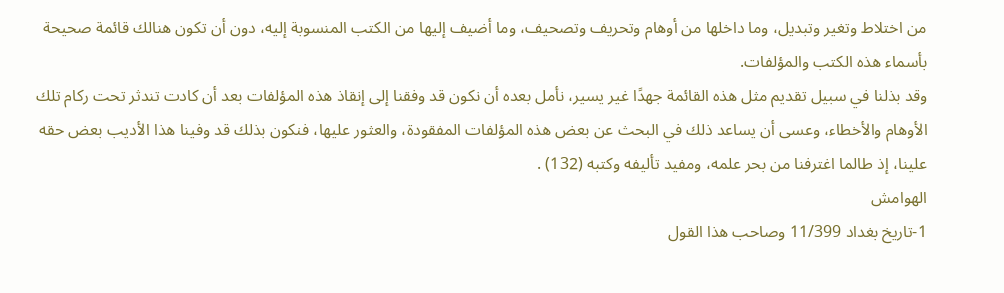من اختلاط وتغير وتبديل، وما داخلها من أوهام وتحريف وتصحيف، وما أضيف إليها من الكتب المنسوبة إليه، دون أن تكون هنالك قائمة صحيحة بأسماء هذه الكتب والمؤلفات.
وقد بذلنا في سبيل تقديم مثل هذه القائمة جهدًا غير يسير، نأمل بعده أن نكون قد وفقنا إلى إنقاذ هذه المؤلفات بعد أن كادت تندثر تحت ركام تلك الأوهام والأخطاء، وعسى أن يساعد ذلك في البحث عن بعض هذه المؤلفات المفقودة، والعثور عليها، فنكون بذلك قد وفينا هذا الأديب بعض حقه علينا، إذ طالما اغترفنا من بحر علمه، ومفيد تأليفه وكتبه (132) .
الهوامش
1-تاريخ بغداد 11/399 وصاحب هذا القول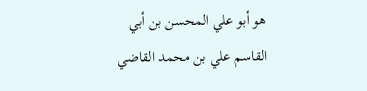هو أبو علي المحسن بن أبي القاسم علي بن محمد القاضي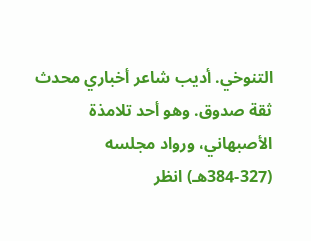التنوخي. أديب شاعر أخباري محدث ثقة صدوق. وهو أحد تلامذة الأصبهاني، ورواد مجلسه (327-384هـ) انظر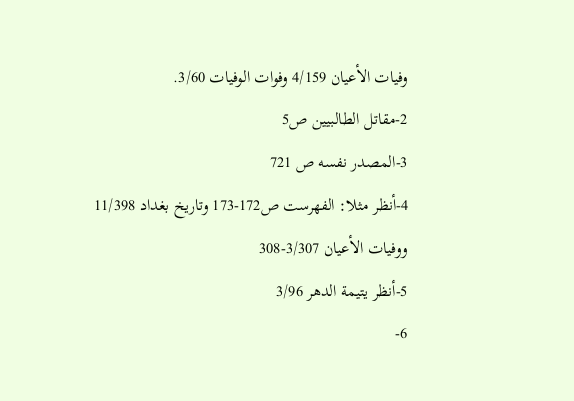وفيات الأعيان 4/159 وفوات الوفيات 3/60.
2-مقاتل الطالبيين ص5
3-المصدر نفسه ص 721
4-أنظر مثلا: الفهرست ص172-173 وتاريخ بغداد 11/398 ووفيات الأعيان 3/307-308
5-أنظر يتيمة الدهر 3/96
6-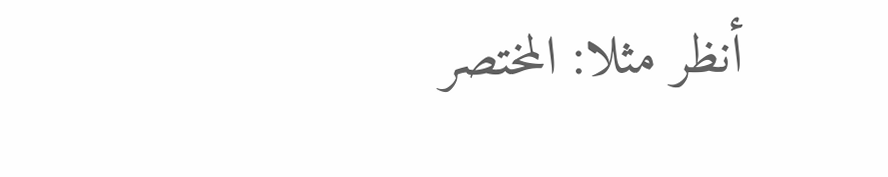أنظر مثلا: المختصر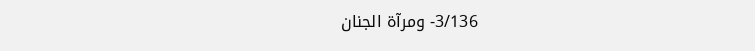3/136- ومرآة الجنان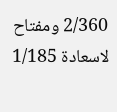2/360 ومفتاح لاسعادة 1/185